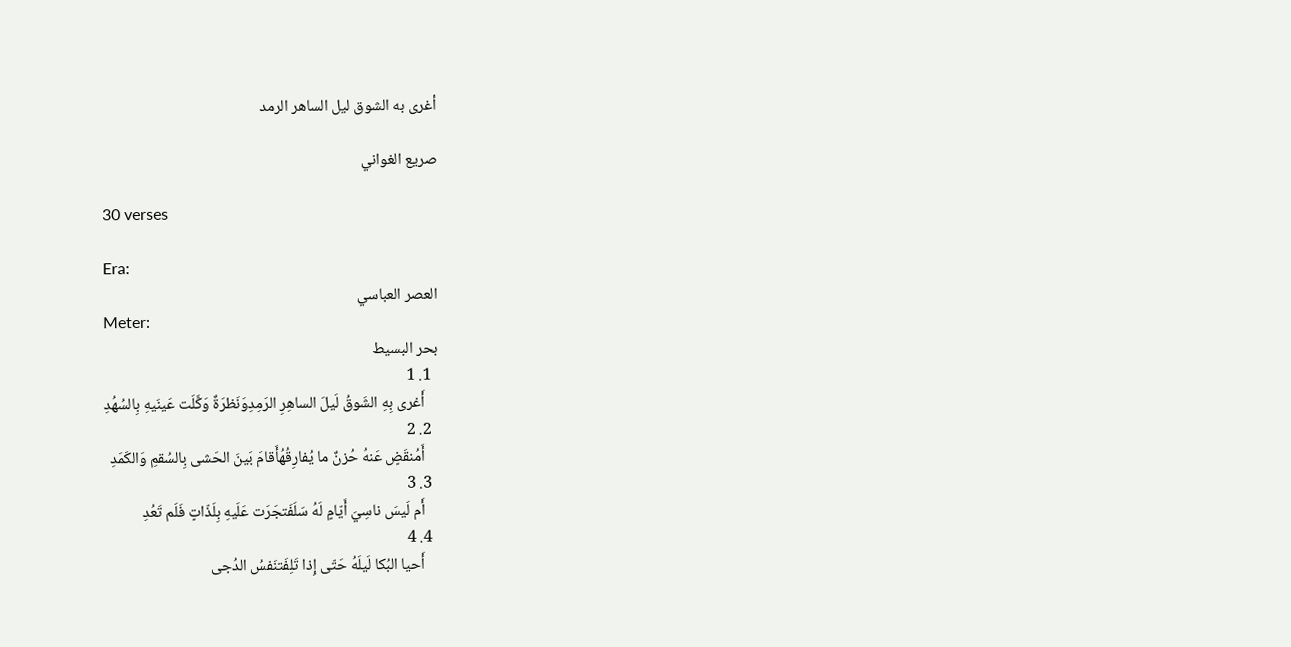أغرى به الشوق ليل الساهر الرمد

صريع الغواني

30 verses

Era:
العصر العباسي
Meter:
بحر البسيط
  1. 1
    أَغرى بِهِ الشَوقُ لَيلَ الساهِرِ الرَمِدِوَنَظرَةٌ وَكَّلَت عَينَيهِ بِالسُهُدِ
  2. 2
    أَمُنقَضٍ عَنهُ حُزنٌ ما يُفارِقُهُأَقامَ بَينَ الحَشى بِالسُقمِ وَالكَمَدِ
  3. 3
    أَم لَيسَ ناسِيَ أَيّامٍ لَهُ سَلَفَتجَرَت عَلَيهِ بِلَذّاتٍ فَلَم تَعُدِ
  4. 4
    أَحيا البُكا لَيلَهُ حَتّى إِذا تَلِفَتنَفسُ الدُجى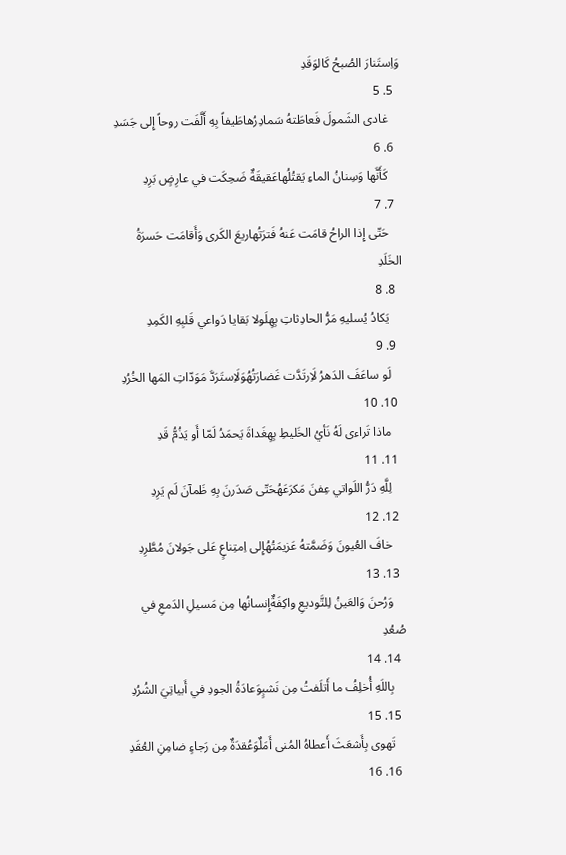وَاِستَنارَ الصُبحُ كَالوَقَدِ
  5. 5
    غادى الشَمولَ فَعاطَتهُ سَمادِرُهاطَيفاً بِهِ أَلَّفَت روحاً إِلى جَسَدِ
  6. 6
    كَأَنَّها وَسِنانُ الماءِ يَقتُلُهاعَقيقَةٌ ضَحِكَت في عارِضٍ بَرِدِ
  7. 7
    حَتّى إِذا الراحُ قامَت عَنهُ فَترَتُهاريعَ الكَرى وَأَقامَت حَسرَةُ الخَلَدِ
  8. 8
    يَكادُ يُسليهِ مَرُّ الحادِثاتِ بِهِلَولا بَقايا دَواعي قَلبِهِ الكَمِدِ
  9. 9
    لَو ساعَفَ الدَهرُ لَاِرتَدَّت غَضارَتُهُوَلَاِستَرَدَّ مَوَدّاتِ المَها الخُرُدِ
  10. 10
    ماذا تَراءى لَهُ نَأيُ الخَليطِ بِهِغَداةَ يَحمَدُ لَمّا أَو يَذُمُّ قَدِ
  11. 11
    لِلَّهِ دَرُّ اللَواتي عِفنَ مَكرَعَهُحَتّى صَدَرنَ بِهِ ظَمآنَ لَم يَرِدِ
  12. 12
    خافَ العُيونَ وَضَمَّتهُ عَزيمَتُهُإِلى اِمتِناعٍ عَلى جَولانَ مُطَّرِدِ
  13. 13
    وَرُحنَ وَالعَينُ لِلتَّوديعِ واكِفَةٌإِنسانُها مِن مَسيلِ الدَمعِ في صُعُدِ
  14. 14
    بِاللَهِ أُخلِفُ ما أَتلَفتُ مِن نَشبٍوَعادَةُ الجودِ في أَبياتِيَ الشُرُدِ
  15. 15
    تَهوى بِأَشعَثَ أَعطاهُ المُنى أَمَلٌوَعُقدَةٌ مِن رَجاءٍ ضامِنِ العُقَدِ
  16. 16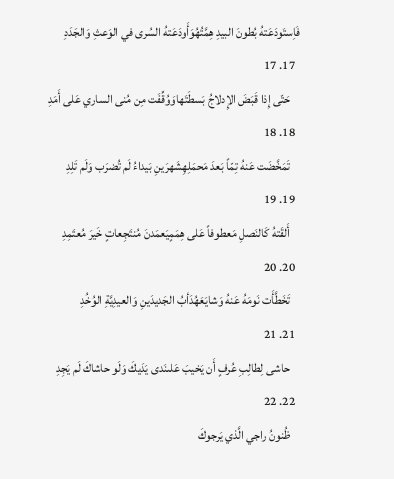فَاِستَودَعَتهُ بُطونَ البيدِ هِمَّتُهُوَأَودَعَتهُ السُرى في الوَعثِ وَالجَدَدِ
  17. 17
    حَتّى إِذا قَبَضَ الإِدلاجُ بَسطَتَهاوَوُقِّفَت مِن مُنى الساري عَلى أَمَدِ
  18. 18
    تَمَخَّضَت عَنهُ تِمّاً بَعدَ مَحمَلِهِشَهرَينِ بَيداءُ لَم تُضرَب وَلَم تَلِدِ
  19. 19
    أَلقَتهُ كَالنَصلِ مَعطوفاً عَلى هِمَمٍيَعمَدنَ مُنتَجِعاتٍ خَيرَ مُعتَمِدِ
  20. 20
    تَخَطَّأَت نَومَهُ عَنهُ وَشايَعَهُدَأبُ الجَديدَينِ وَالعيدِيَّةِ الوُخُدِ
  21. 21
    حاشى لِطالِبِ عُرفٍ أَن يَخيبَ عَلىنَدى يَدَيكَ وَلَو حاشاكَ لَم يَجِدِ
  22. 22
    ظُنونُ راجي الَّذي يَرجوكَ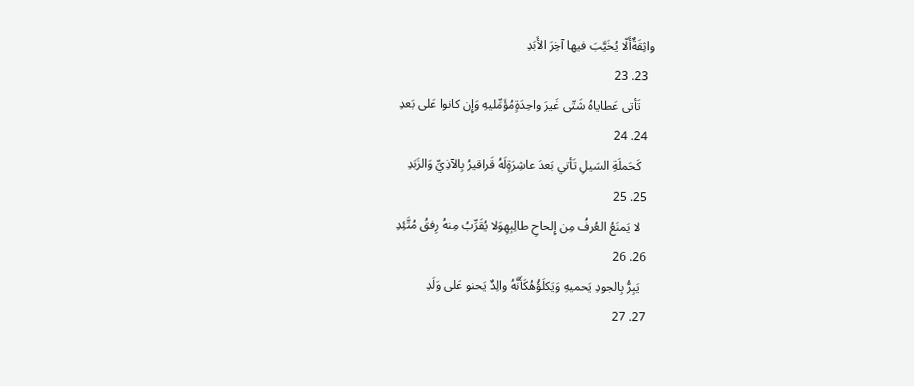واثِقَةٌأَلّا يُخَيَّبَ فيها آخِرَ الأَبَدِ
  23. 23
    تَأتى عَطاياهُ شَتّى غَيرَ واحِدَةٍمُؤَمِّليهِ وَإِن كانوا عَلى بَعدِ
  24. 24
    كَحَملَةِ السَيلِ تَأتي بَعدَ عاشِرَةٍلَهُ قَراقيرُ بِالآذِيِّ وَالزَبَدِ
  25. 25
    لا يَمنَعُ العُرفُ مِن إِلحاحِ طالِبِهِوَلا يُقَرِّبُ مِنهُ رِفقُ مُتَّئِدِ
  26. 26
    يَبِرُّ بِالجودِ يَحميهِ وَيَكلَؤُهُكَأَنَّهُ والِدٌ يَحنو عَلى وَلَدِ
  27. 27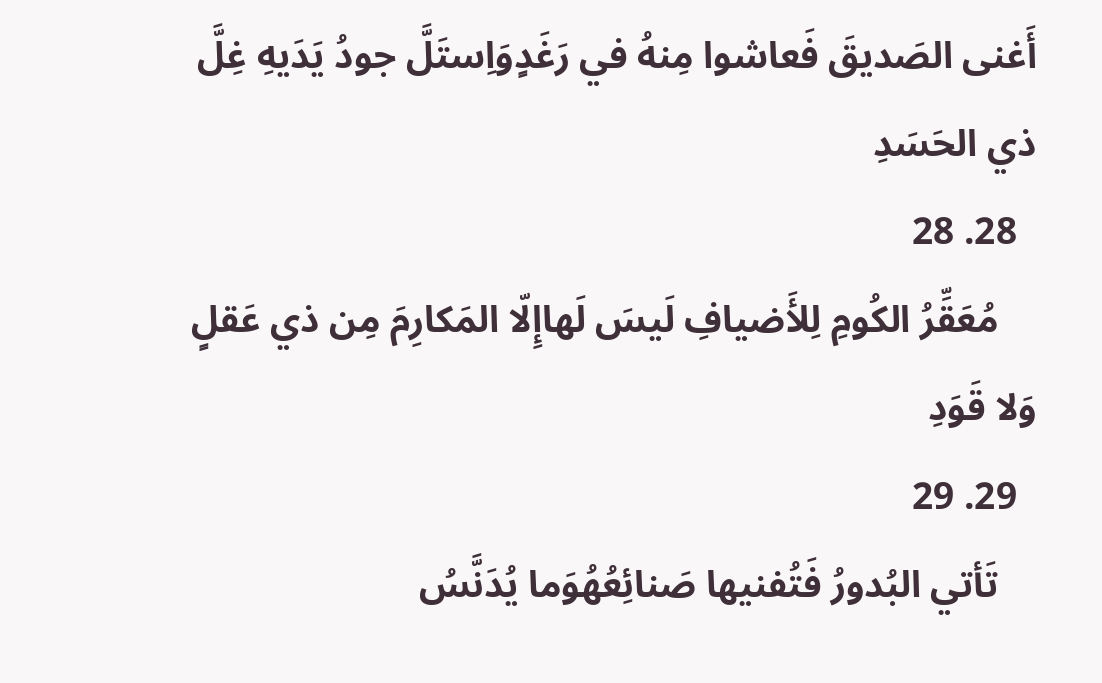أَغنى الصَديقَ فَعاشوا مِنهُ في رَغَدٍوَاِستَلَّ جودُ يَدَيهِ غِلَّ ذي الحَسَدِ
  28. 28
    مُعَقِّرُ الكُومِ لِلأَضيافِ لَيسَ لَهاإِلّا المَكارِمَ مِن ذي عَقلٍ وَلا قَوَدِ
  29. 29
    تَأتي البُدورُ فَتُفنيها صَنائِعُهُوَما يُدَنَّسُ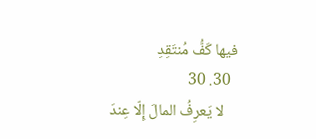فيها كَفُّ مُنتَقِدِ
  30. 30
    لا يَعرِفُ المالَ إِلّا عِندَ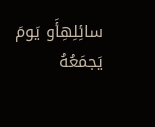سائِلِهِأَو يَومَ يَجمَعُهُ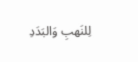لِلنَهبِ وَالبَدَدِ